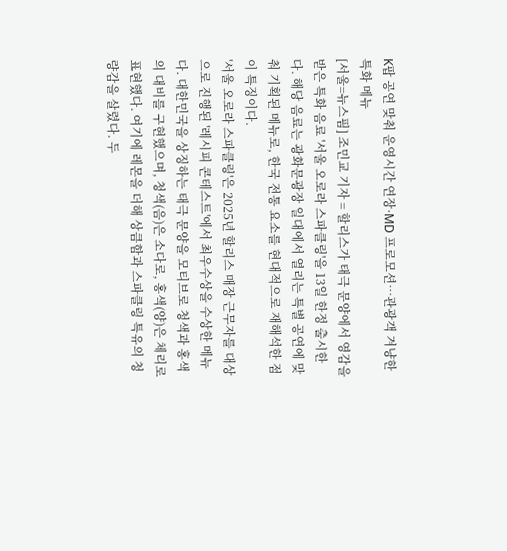K팝 공연 맞춰 운영시간 연장·MD 프로모션…관광객 겨냥한 특화 메뉴
[서울=뉴스핌] 조민교 기자 = 할리스가 태극 문양에서 영감을 받은 특화 음료 '서울 오로라 스파클링'을 13일 한정 출시한다. 해당 음료는 광화문광장 일대에서 열리는 특별 공연에 맞춰 기획된 메뉴로, 한국 전통 요소를 현대적으로 재해석한 점이 특징이다.
'서울 오로라 스파클링'은 2025년 할리스 매장 근무자를 대상으로 진행된 '레시피 콘테스트'에서 최우수상을 수상한 메뉴다. 대한민국을 상징하는 태극 문양을 모티브로 청색과 홍색의 대비를 구현했으며, 청색(음)은 소다로, 홍색(양)은 체리로 표현했다. 여기에 레몬을 더해 상큼함과 스파클링 특유의 청량감을 살렸다. 두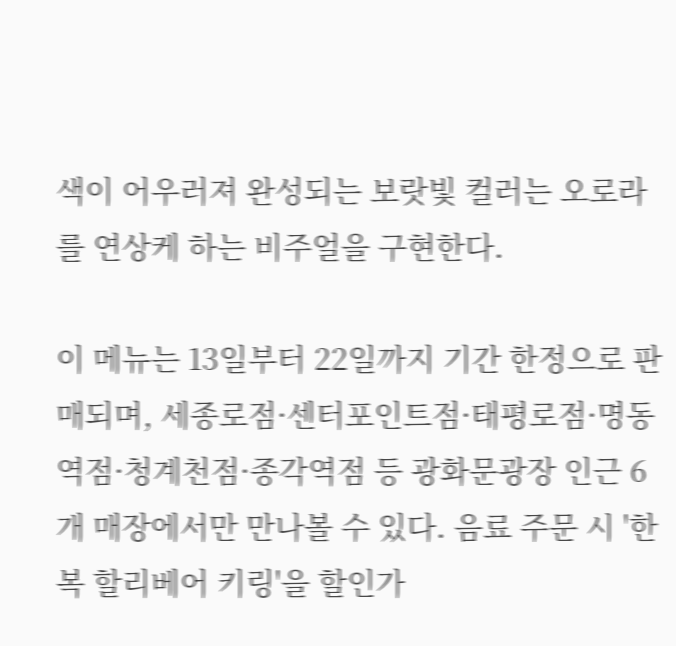색이 어우러져 완성되는 보랏빛 컬러는 오로라를 연상케 하는 비주얼을 구현한다.

이 메뉴는 13일부터 22일까지 기간 한정으로 판매되며, 세종로점·센터포인트점·태평로점·명동역점·청계천점·종각역점 등 광화문광장 인근 6개 매장에서만 만나볼 수 있다. 음료 주문 시 '한복 할리베어 키링'을 할인가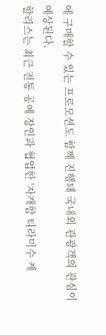에 구매할 수 있는 프로모션도 함께 진행돼 국내외 관광객의 관심이 예상된다.
할리스는 최근 전통 공예 장인과 협업한 '자개함 티라미수 케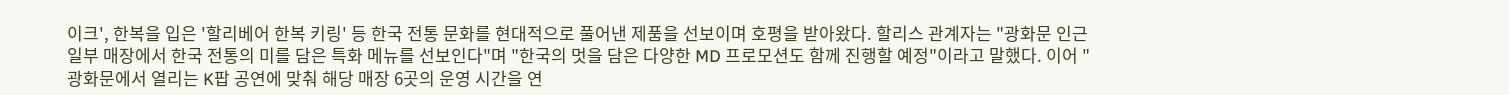이크', 한복을 입은 '할리베어 한복 키링' 등 한국 전통 문화를 현대적으로 풀어낸 제품을 선보이며 호평을 받아왔다. 할리스 관계자는 "광화문 인근 일부 매장에서 한국 전통의 미를 담은 특화 메뉴를 선보인다"며 "한국의 멋을 담은 다양한 MD 프로모션도 함께 진행할 예정"이라고 말했다. 이어 "광화문에서 열리는 K팝 공연에 맞춰 해당 매장 6곳의 운영 시간을 연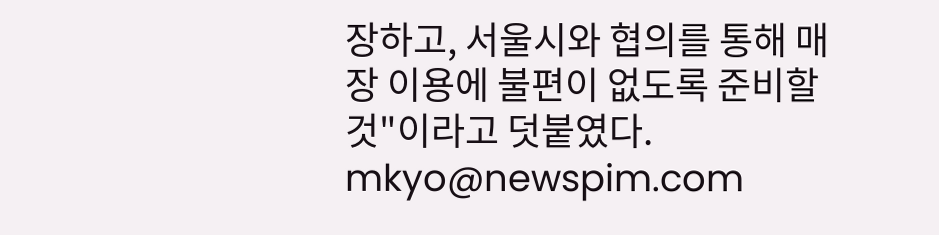장하고, 서울시와 협의를 통해 매장 이용에 불편이 없도록 준비할 것"이라고 덧붙였다.
mkyo@newspim.com